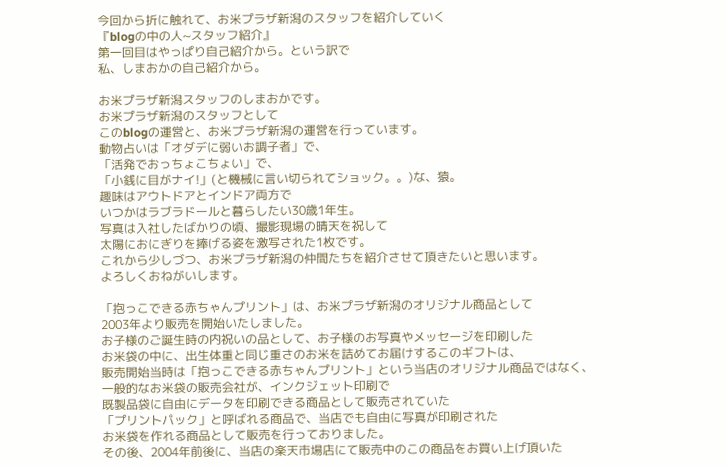今回から折に触れて、お米プラザ新潟のスタッフを紹介していく
『blogの中の人~スタッフ紹介』
第一回目はやっぱり自己紹介から。という訳で
私、しまおかの自己紹介から。

お米プラザ新潟スタッフのしまおかです。
お米プラザ新潟のスタッフとして
このblogの運営と、お米プラザ新潟の運営を行っています。
動物占いは「オダデに弱いお調子者」で、
「活発でおっちょこちょい」で、
「小銭に目がナイ!」(と機械に言い切られてショック。。)な、猿。
趣味はアウトドアとインドア両方で
いつかはラブラドールと暮らしたい30歳1年生。
写真は入社したばかりの頃、撮影現場の晴天を祝して
太陽におにぎりを捧げる姿を激写された1枚です。
これから少しづつ、お米プラザ新潟の仲間たちを紹介させて頂きたいと思います。
よろしくおねがいします。

「抱っこできる赤ちゃんプリント」は、お米プラザ新潟のオリジナル商品として
2003年より販売を開始いたしました。
お子様のご誕生時の内祝いの品として、お子様のお写真やメッセージを印刷した
お米袋の中に、出生体重と同じ重さのお米を詰めてお届けするこのギフトは、
販売開始当時は「抱っこできる赤ちゃんプリント」という当店のオリジナル商品ではなく、
一般的なお米袋の販売会社が、インクジェット印刷で
既製品袋に自由にデータを印刷できる商品として販売されていた
「プリントパック」と呼ばれる商品で、当店でも自由に写真が印刷された
お米袋を作れる商品として販売を行っておりました。
その後、2004年前後に、当店の楽天市場店にて販売中のこの商品をお買い上げ頂いた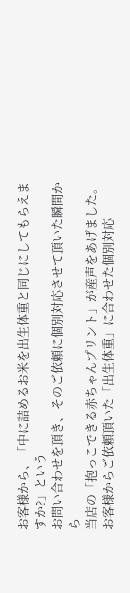お客様から、「中に詰めるお米を出生体重と同じにしてもらえますか?」という
お問い合わせを頂き、そのご依頼に個別対応させて頂いた瞬間から
当店の「抱っこできる赤ちゃんプリント」が産声をあげました。
お客様からご依頼頂いた「出生体重」に合わせた個別対応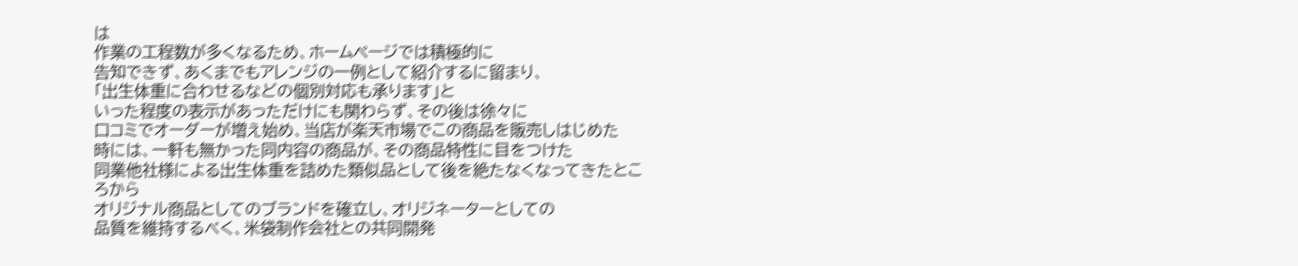は
作業の工程数が多くなるため、ホームページでは積極的に
告知できず、あくまでもアレンジの一例として紹介するに留まり、
「出生体重に合わせるなどの個別対応も承ります」と
いった程度の表示があっただけにも関わらず、その後は徐々に
口コミでオーダーが増え始め、当店が楽天市場でこの商品を販売しはじめた
時には、一軒も無かった同内容の商品が、その商品特性に目をつけた
同業他社様による出生体重を詰めた類似品として後を絶たなくなってきたところから
オリジナル商品としてのブランドを確立し、オリジネーターとしての
品質を維持するべく、米袋制作会社との共同開発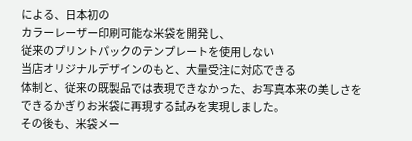による、日本初の
カラーレーザー印刷可能な米袋を開発し、
従来のプリントパックのテンプレートを使用しない
当店オリジナルデザインのもと、大量受注に対応できる
体制と、従来の既製品では表現できなかった、お写真本来の美しさを
できるかぎりお米袋に再現する試みを実現しました。
その後も、米袋メー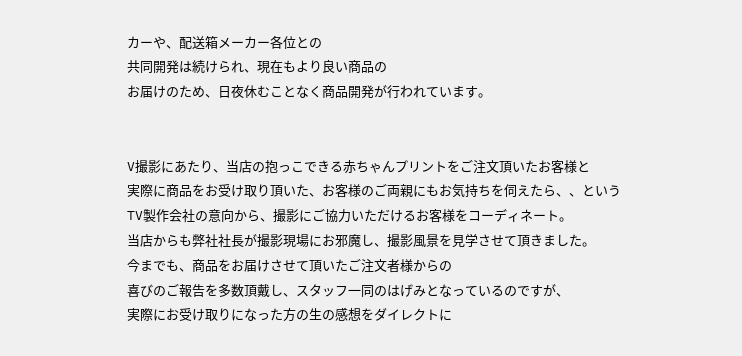カーや、配送箱メーカー各位との
共同開発は続けられ、現在もより良い商品の
お届けのため、日夜休むことなく商品開発が行われています。


V撮影にあたり、当店の抱っこできる赤ちゃんプリントをご注文頂いたお客様と
実際に商品をお受け取り頂いた、お客様のご両親にもお気持ちを伺えたら、、という
TV製作会社の意向から、撮影にご協力いただけるお客様をコーディネート。
当店からも弊社社長が撮影現場にお邪魔し、撮影風景を見学させて頂きました。
今までも、商品をお届けさせて頂いたご注文者様からの
喜びのご報告を多数頂戴し、スタッフ一同のはげみとなっているのですが、
実際にお受け取りになった方の生の感想をダイレクトに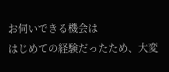お伺いできる機会は
はじめての経験だったため、大変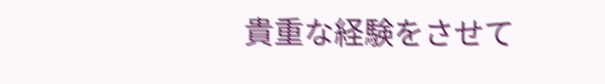貴重な経験をさせて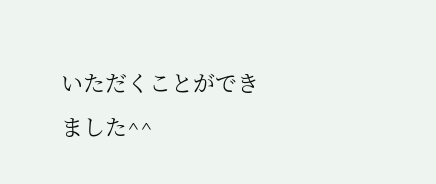いただくことができました^^